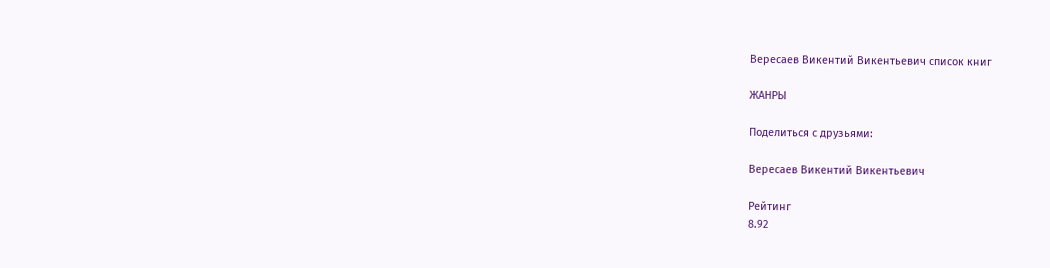Вересаев Викентий Викентьевич список книг

ЖАНРЫ

Поделиться с друзьями:

Вересаев Викентий Викентьевич

Рейтинг
8.92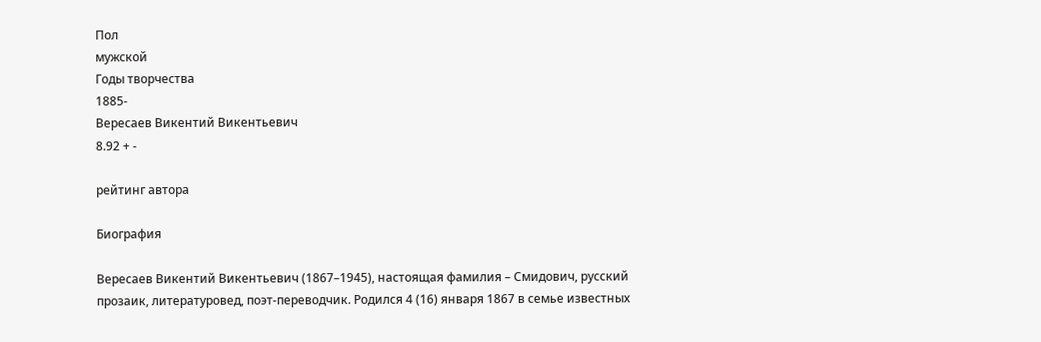Пол
мужской
Годы творчества
1885-
Вересаев Викентий Викентьевич
8.92 + -

рейтинг автора

Биография

Вересаев Викентий Викентьевич (1867–1945), настоящая фамилия – Смидович, русский прозаик, литературовед, поэт-переводчик. Родился 4 (16) января 1867 в семье известных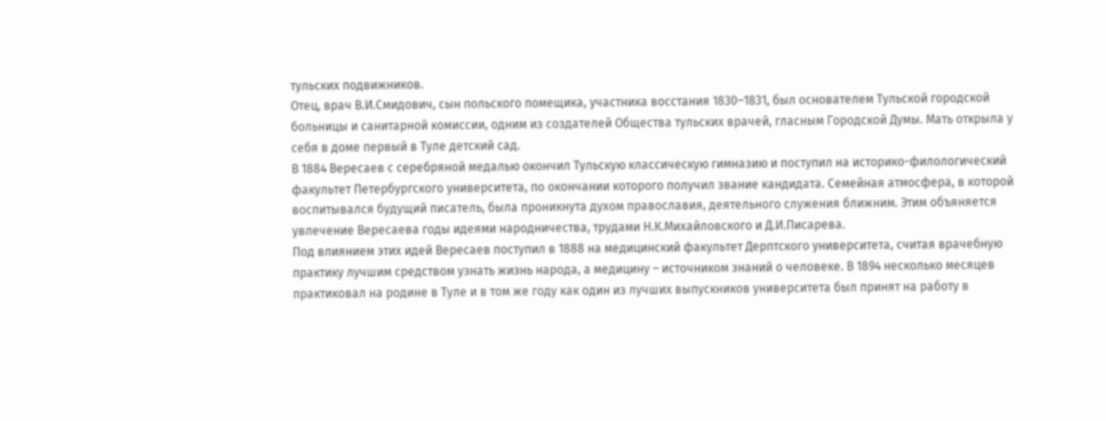тульских подвижников.
Отец, врач В.И.Смидович, сын польского помещика, участника восстания 1830–1831, был основателем Тульской городской больницы и санитарной комиссии, одним из создателей Общества тульских врачей, гласным Городской Думы. Мать открыла у себя в доме первый в Туле детский сад.
В 1884 Вересаев с серебряной медалью окончил Тульскую классическую гимназию и поступил на историко-филологический факультет Петербургского университета, по окончании которого получил звание кандидата. Семейная атмосфера, в которой воспитывался будущий писатель, была проникнута духом православия, деятельного служения ближним. Этим объяняется увлечение Вересаева годы идеями народничества, трудами Н.К.Михайловского и Д.И.Писарева.
Под влиянием этих идей Вересаев поступил в 1888 на медицинский факультет Дерптского университета, считая врачебную практику лучшим средством узнать жизнь народа, а медицину – источником знаний о человеке. В 1894 несколько месяцев практиковал на родине в Туле и в том же году как один из лучших выпускников университета был принят на работу в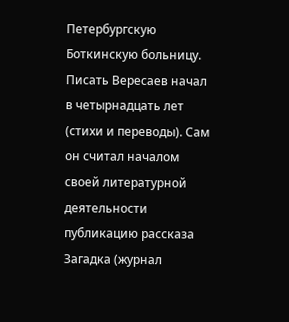Петербургскую Боткинскую больницу.
Писать Вересаев начал в четырнадцать лет (стихи и переводы). Сам он считал началом своей литературной деятельности публикацию рассказа Загадка (журнал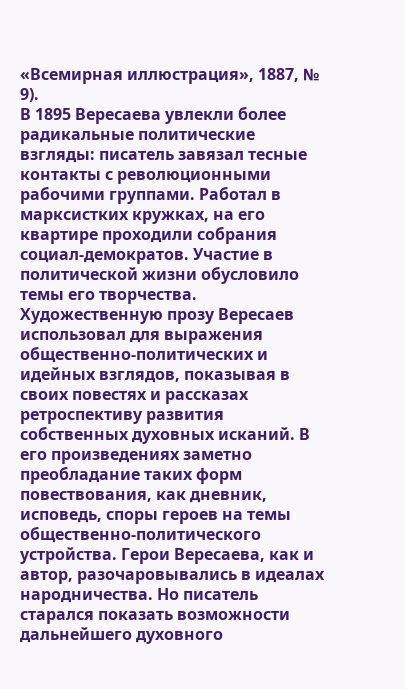«Всемирная иллюстрация», 1887, № 9).
В 1895 Вересаева увлекли более радикальные политические взгляды: писатель завязал тесные контакты с революционными рабочими группами. Работал в марксистких кружках, на его квартире проходили собрания социал-демократов. Участие в политической жизни обусловило темы его творчества.
Художественную прозу Вересаев использовал для выражения общественно-политических и идейных взглядов, показывая в своих повестях и рассказах ретроспективу развития собственных духовных исканий. В его произведениях заметно преобладание таких форм повествования, как дневник, исповедь, споры героев на темы общественно-политического устройства. Герои Вересаева, как и автор, разочаровывались в идеалах народничества. Но писатель старался показать возможности дальнейшего духовного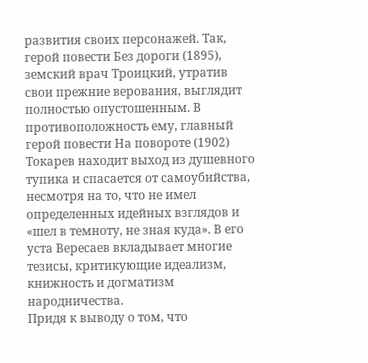развития своих персонажей. Так, герой повести Без дороги (1895), земский врач Троицкий, утратив свои прежние верования, выглядит полностью опустошенным. В противоположность ему, главный герой повести На повороте (1902) Токарев находит выход из душевного тупика и спасается от самоубийства, несмотря на то, что не имел определенных идейных взглядов и «шел в темноту, не зная куда». В его уста Вересаев вкладывает многие тезисы, критикующие идеализм, книжность и догматизм народничества.
Придя к выводу о том, что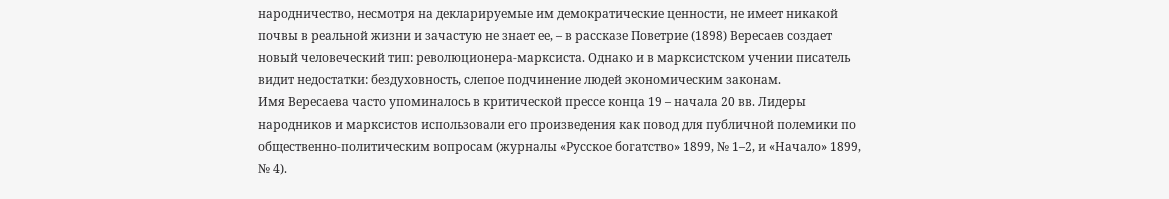народничество, несмотря на декларируемые им демократические ценности, не имеет никакой почвы в реальной жизни и зачастую не знает ее, – в рассказе Поветрие (1898) Вересаев создает новый человеческий тип: революционера-марксиста. Однако и в марксистском учении писатель видит недостатки: бездуховность, слепое подчинение людей экономическим законам.
Имя Вересаева часто упоминалось в критической прессе конца 19 – начала 20 вв. Лидеры народников и марксистов использовали его произведения как повод для публичной полемики по общественно-политическим вопросам (журналы «Русское богатство» 1899, № 1–2, и «Начало» 1899, № 4).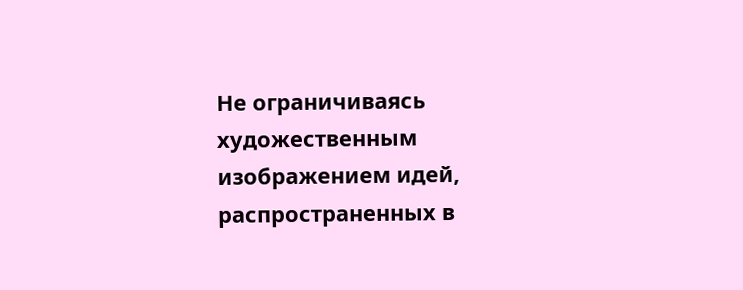Не ограничиваясь художественным изображением идей, распространенных в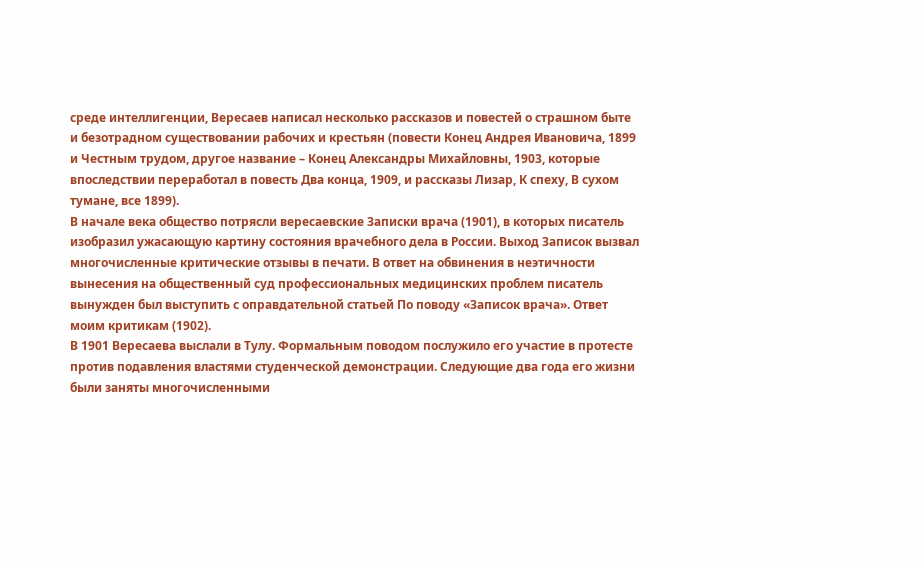среде интеллигенции, Вересаев написал несколько рассказов и повестей о страшном быте и безотрадном существовании рабочих и крестьян (повести Конец Андрея Ивановича, 1899 и Честным трудом, другое название – Конец Александры Михайловны, 1903, которые впоследствии переработал в повесть Два конца, 1909, и рассказы Лизар, К спеху, В сухом тумане, все 1899).
В начале века общество потрясли вересаевские Записки врача (1901), в которых писатель изобразил ужасающую картину состояния врачебного дела в России. Выход Записок вызвал многочисленные критические отзывы в печати. В ответ на обвинения в неэтичности вынесения на общественный суд профессиональных медицинских проблем писатель вынужден был выступить с оправдательной статьей По поводу «Записок врача». Ответ моим критикам (1902).
В 1901 Вересаева выслали в Тулу. Формальным поводом послужило его участие в протесте против подавления властями студенческой демонстрации. Следующие два года его жизни были заняты многочисленными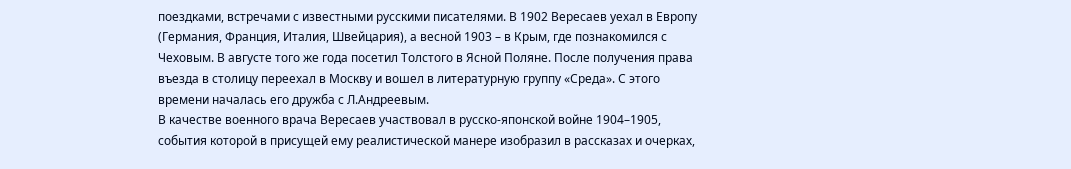поездками, встречами с известными русскими писателями. В 1902 Вересаев уехал в Европу (Германия, Франция, Италия, Швейцария), а весной 1903 – в Крым, где познакомился с Чеховым. В августе того же года посетил Толстого в Ясной Поляне. После получения права въезда в столицу переехал в Москву и вошел в литературную группу «Среда». С этого времени началась его дружба с Л.Андреевым.
В качестве военного врача Вересаев участвовал в русско-японской войне 1904–1905, события которой в присущей ему реалистической манере изобразил в рассказах и очерках,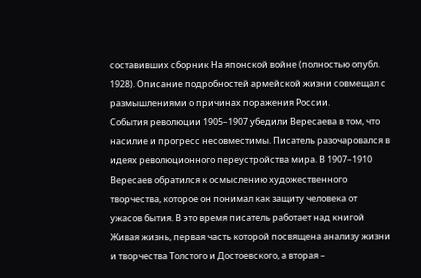составивших сборник На японской войне (полностью опубл. 1928). Описание подробностей армейской жизни совмещал с размышлениями о причинах поражения России.
События революции 1905–1907 убедили Вересаева в том, что насилие и прогресс несовместимы. Писатель разочаровался в идеях революционного переустройства мира. В 1907–1910 Вересаев обратился к осмыслению художественного творчества, которое он понимал как защиту человека от ужасов бытия. В это время писатель работает над книгой Живая жизнь, первая часть которой посвящена анализу жизни и творчества Толстого и Достоевского, а вторая –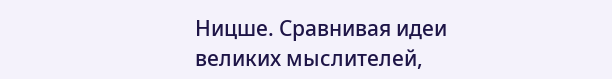Ницше. Сравнивая идеи великих мыслителей,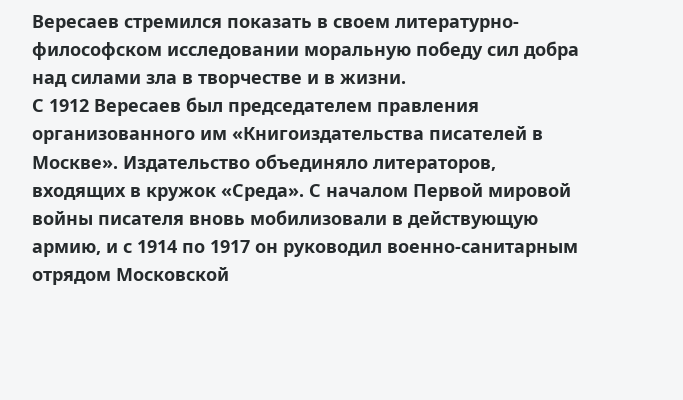Вересаев стремился показать в своем литературно-философском исследовании моральную победу сил добра над силами зла в творчестве и в жизни.
С 1912 Вересаев был председателем правления организованного им «Книгоиздательства писателей в Москве». Издательство объединяло литераторов, входящих в кружок «Среда». С началом Первой мировой войны писателя вновь мобилизовали в действующую армию, и с 1914 по 1917 он руководил военно-санитарным отрядом Московской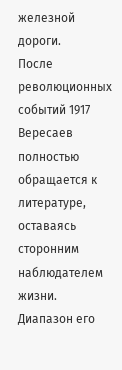железной дороги.
После революционных событий 1917 Вересаев полностью обращается к литературе, оставаясь сторонним наблюдателем жизни. Диапазон его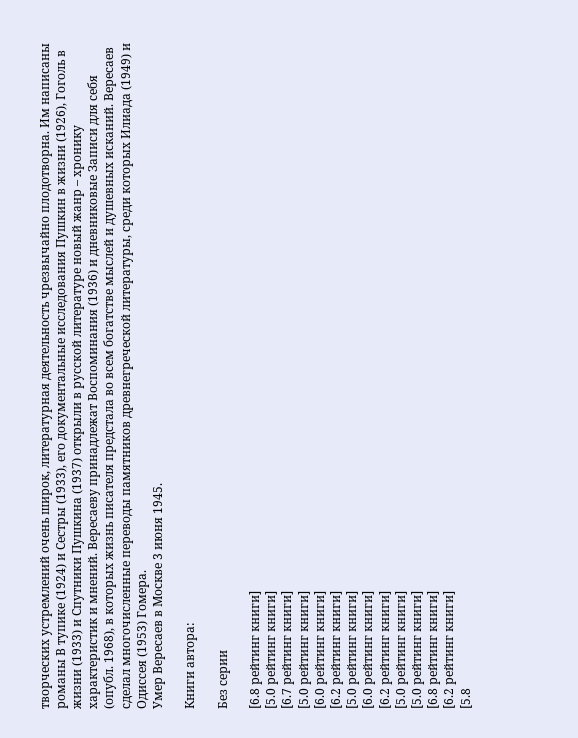творческих устремлений очень широк, литературная деятельность чрезвычайно плодотворна. Им написаны романы В тупике (1924) и Сестры (1933), его документальные исследования Пушкин в жизни (1926), Гоголь в жизни (1933) и Спутники Пушкина (1937) открыли в русской литературе новый жанр – хронику характеристик и мнений. Вересаеву принадлежат Воспоминания (1936) и дневниковые Записи для себя (опубл. 1968), в которых жизнь писателя предстала во всем богатстве мыслей и душевных исканий. Вересаев сделал многочисленные переводы памятников древнегреческой литературы, среди которых Илиада (1949) и Одиссея (1953) Гомера.
Умер Вересаев в Москве 3 июня 1945.

Книги автора:

Без серии

[6.8 рейтинг книги]
[5.0 рейтинг книги]
[6.7 рейтинг книги]
[5.0 рейтинг книги]
[6.0 рейтинг книги]
[6.2 рейтинг книги]
[5.0 рейтинг книги]
[6.0 рейтинг книги]
[6.2 рейтинг книги]
[5.0 рейтинг книги]
[5.0 рейтинг книги]
[6.8 рейтинг книги]
[6.2 рейтинг книги]
[5.8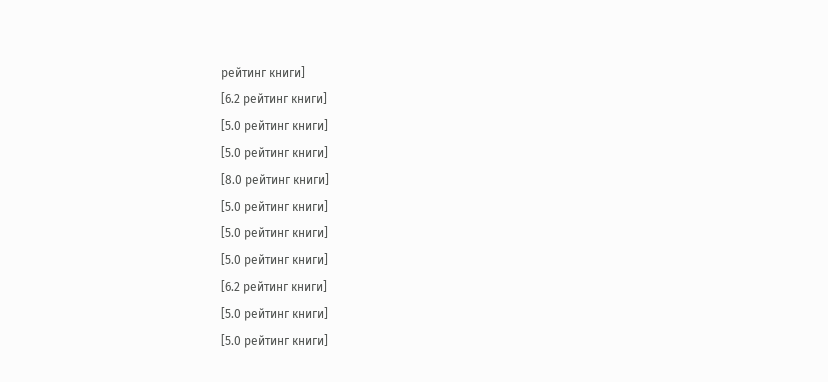рейтинг книги]
[6.2 рейтинг книги]
[5.0 рейтинг книги]
[5.0 рейтинг книги]
[8.0 рейтинг книги]
[5.0 рейтинг книги]
[5.0 рейтинг книги]
[5.0 рейтинг книги]
[6.2 рейтинг книги]
[5.0 рейтинг книги]
[5.0 рейтинг книги]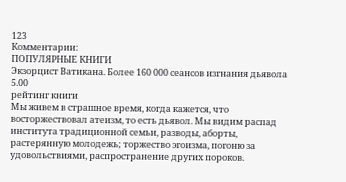123
Комментарии:
ПОПУЛЯРНЫЕ КНИГИ
Экзорцист Ватикана. Более 160 000 сеансов изгнания дьявола
5.00
рейтинг книги
Мы живем в страшное время, когда кажется, что восторжествовал атеизм, то есть дьявол. Мы видим распад института традиционной семьи, разводы, аборты, растерянную молодежь; торжество эгоизма, погоню за удовольствиями, распространение других пороков.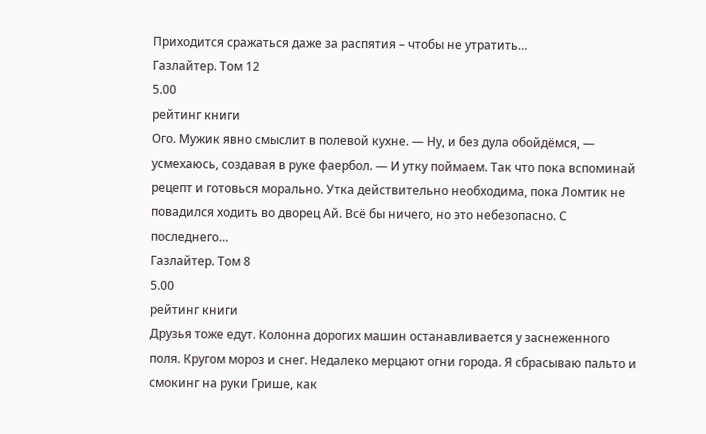Приходится сражаться даже за распятия – чтобы не утратить…
Газлайтер. Том 12
5.00
рейтинг книги
Ого. Мужик явно смыслит в полевой кухне. — Ну, и без дула обойдёмся, — усмехаюсь, создавая в руке фаербол. — И утку поймаем. Так что пока вспоминай рецепт и готовься морально. Утка действительно необходима, пока Ломтик не повадился ходить во дворец Ай. Всё бы ничего, но это небезопасно. С последнего…
Газлайтер. Том 8
5.00
рейтинг книги
Друзья тоже едут. Колонна дорогих машин останавливается у заснеженного поля. Кругом мороз и снег. Недалеко мерцают огни города. Я сбрасываю пальто и смокинг на руки Грише, как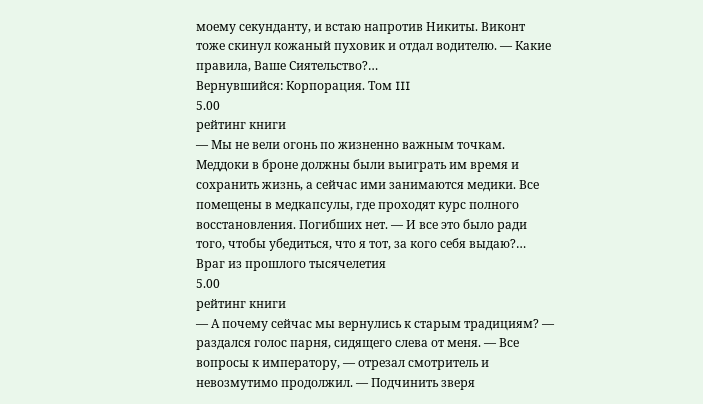моему секунданту, и встаю напротив Никиты. Виконт тоже скинул кожаный пуховик и отдал водителю. — Какие правила, Ваше Сиятельство?…
Вернувшийся: Корпорация. Том III
5.00
рейтинг книги
— Мы не вели огонь по жизненно важным точкам. Меддоки в броне должны были выиграть им время и сохранить жизнь, а сейчас ими занимаются медики. Все помещены в медкапсулы, где проходят курс полного восстановления. Погибших нет. — И все это было ради того, чтобы убедиться, что я тот, за кого себя выдаю?…
Враг из прошлого тысячелетия
5.00
рейтинг книги
— А почему сейчас мы вернулись к старым традициям? — раздался голос парня, сидящего слева от меня. — Все вопросы к императору, — отрезал смотритель и невозмутимо продолжил. — Подчинить зверя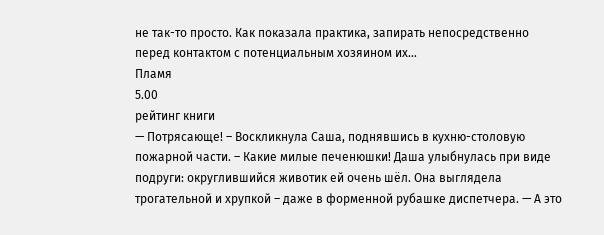не так-то просто. Как показала практика, запирать непосредственно перед контактом с потенциальным хозяином их…
Пламя
5.00
рейтинг книги
— Потрясающе! – Воскликнула Саша, поднявшись в кухню-столовую пожарной части. – Какие милые печенюшки! Даша улыбнулась при виде подруги: округлившийся животик ей очень шёл. Она выглядела трогательной и хрупкой – даже в форменной рубашке диспетчера. — А это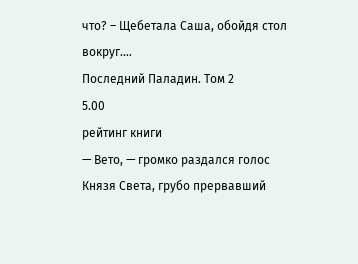что? – Щебетала Саша, обойдя стол вокруг.…
Последний Паладин. Том 2
5.00
рейтинг книги
— Вето, — громко раздался голос Князя Света, грубо прервавший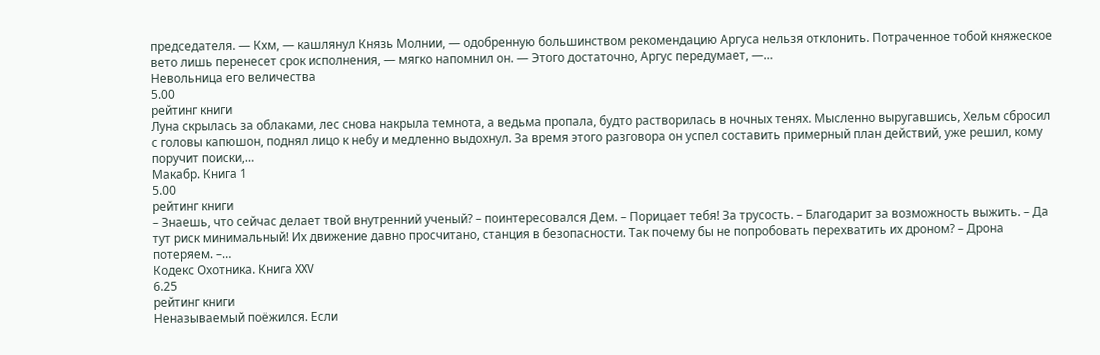председателя. — Кхм, — кашлянул Князь Молнии, — одобренную большинством рекомендацию Аргуса нельзя отклонить. Потраченное тобой княжеское вето лишь перенесет срок исполнения, — мягко напомнил он. — Этого достаточно, Аргус передумает, —…
Невольница его величества
5.00
рейтинг книги
Луна скрылась за облаками, лес снова накрыла темнота, а ведьма пропала, будто растворилась в ночных тенях. Мысленно выругавшись, Хельм сбросил с головы капюшон, поднял лицо к небу и медленно выдохнул. За время этого разговора он успел составить примерный план действий, уже решил, кому поручит поиски,…
Макабр. Книга 1
5.00
рейтинг книги
– Знаешь, что сейчас делает твой внутренний ученый? – поинтересовался Дем. – Порицает тебя! За трусость. – Благодарит за возможность выжить. – Да тут риск минимальный! Их движение давно просчитано, станция в безопасности. Так почему бы не попробовать перехватить их дроном? – Дрона потеряем. –…
Кодекс Охотника. Книга XXV
6.25
рейтинг книги
Неназываемый поёжился. Если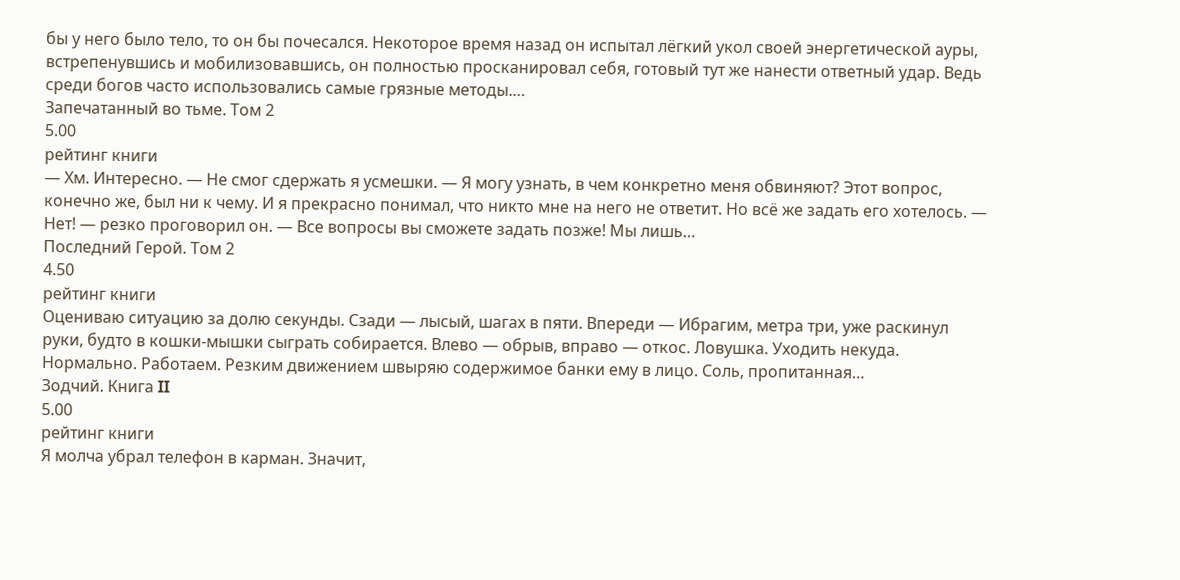бы у него было тело, то он бы почесался. Некоторое время назад он испытал лёгкий укол своей энергетической ауры, встрепенувшись и мобилизовавшись, он полностью просканировал себя, готовый тут же нанести ответный удар. Ведь среди богов часто использовались самые грязные методы.…
Запечатанный во тьме. Том 2
5.00
рейтинг книги
— Хм. Интересно. — Не смог сдержать я усмешки. — Я могу узнать, в чем конкретно меня обвиняют? Этот вопрос, конечно же, был ни к чему. И я прекрасно понимал, что никто мне на него не ответит. Но всё же задать его хотелось. — Нет! — резко проговорил он. — Все вопросы вы сможете задать позже! Мы лишь…
Последний Герой. Том 2
4.50
рейтинг книги
Оцениваю ситуацию за долю секунды. Сзади — лысый, шагах в пяти. Впереди — Ибрагим, метра три, уже раскинул руки, будто в кошки-мышки сыграть собирается. Влево — обрыв, вправо — откос. Ловушка. Уходить некуда. Нормально. Работаем. Резким движением швыряю содержимое банки ему в лицо. Соль, пропитанная…
Зодчий. Книга II
5.00
рейтинг книги
Я молча убрал телефон в карман. Значит,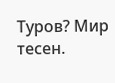Туров? Мир тесен.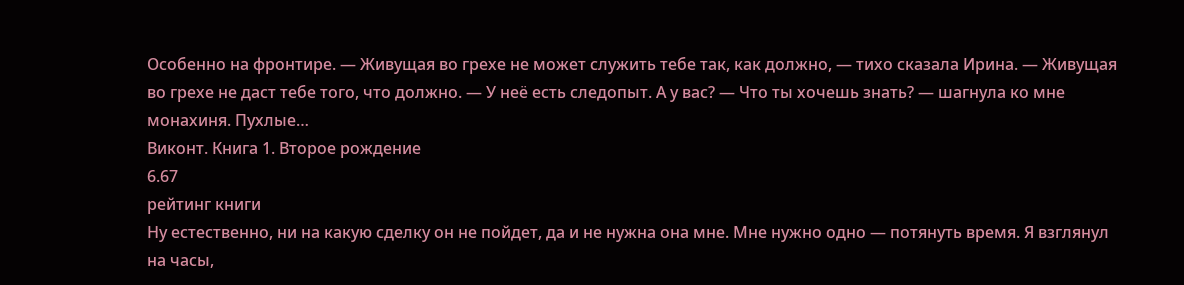Особенно на фронтире. — Живущая во грехе не может служить тебе так, как должно, — тихо сказала Ирина. — Живущая во грехе не даст тебе того, что должно. — У неё есть следопыт. А у вас? — Что ты хочешь знать? — шагнула ко мне монахиня. Пухлые…
Виконт. Книга 1. Второе рождение
6.67
рейтинг книги
Ну естественно, ни на какую сделку он не пойдет, да и не нужна она мне. Мне нужно одно — потянуть время. Я взглянул на часы,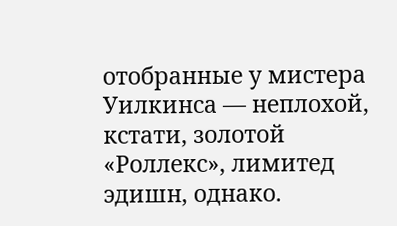отобранные у мистера Уилкинса — неплохой, кстати, золотой «Роллекс», лимитед эдишн, однако.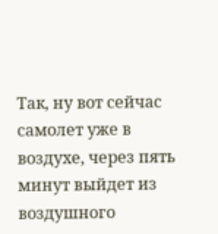Так, ну вот сейчас самолет уже в воздухе, через пять минут выйдет из воздушного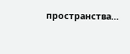пространства…